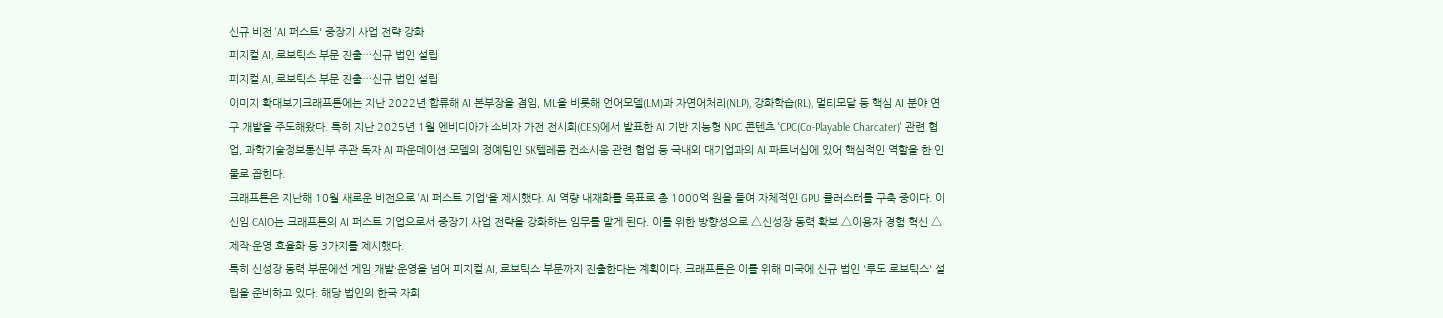신규 비전 'AI 퍼스트' 중장기 사업 전략 강화
피지컬 AI, 로보틱스 부문 진출…신규 법인 설립
피지컬 AI, 로보틱스 부문 진출…신규 법인 설립
이미지 확대보기크래프톤에는 지난 2022년 합류해 AI 본부장을 겸임, ML을 비롯해 언어모델(LM)과 자연어처리(NLP), 강화학습(RL), 멀티모달 등 핵심 AI 분야 연구 개발을 주도해왔다. 특히 지난 2025년 1월 엔비디아가 소비자 가전 전시회(CES)에서 발표한 AI 기반 지능형 NPC 콘텐츠 'CPC(Co-Playable Charcater)' 관련 협업, 과학기술정보통신부 주관 독자 AI 파운데이션 모델의 정예팀인 SK텔레콤 컨소시움 관련 협업 등 국내외 대기업과의 AI 파트너십에 있어 핵심적인 역할을 한 인물로 꼽힌다.
크래프톤은 지난해 10월 새로운 비전으로 'AI 퍼스트 기업'을 제시했다. AI 역량 내재화를 목표로 총 1000억 원을 들여 자체적인 GPU 클러스터를 구축 중이다. 이 신임 CAIO는 크래프톤의 AI 퍼스트 기업으로서 중장기 사업 전략을 강화하는 임무를 맡게 된다. 이를 위한 방향성으로 △신성장 동력 확보 △이용자 경험 혁신 △제작·운영 효율화 등 3가지를 제시했다.
특히 신성장 동력 부문에선 게임 개발·운영을 넘어 피지컬 AI, 로보틱스 부문까지 진출한다는 계획이다. 크래프톤은 이를 위해 미국에 신규 법인 '루도 로보틱스' 설립을 준비하고 있다. 해당 법인의 한국 자회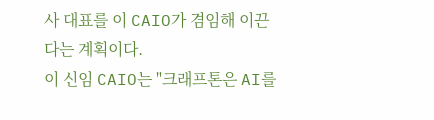사 대표를 이 CAIO가 겸임해 이끈다는 계획이다.
이 신임 CAIO는 "크래프톤은 AI를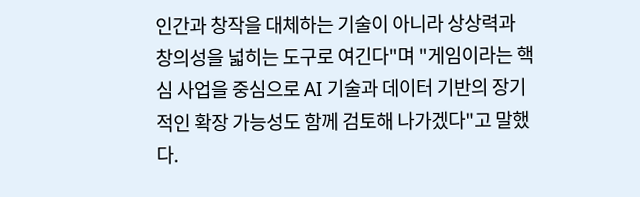인간과 창작을 대체하는 기술이 아니라 상상력과 창의성을 넓히는 도구로 여긴다"며 "게임이라는 핵심 사업을 중심으로 AI 기술과 데이터 기반의 장기적인 확장 가능성도 함께 검토해 나가겠다"고 말했다.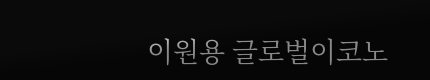이원용 글로벌이코노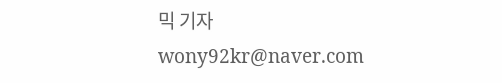믹 기자 wony92kr@naver.com